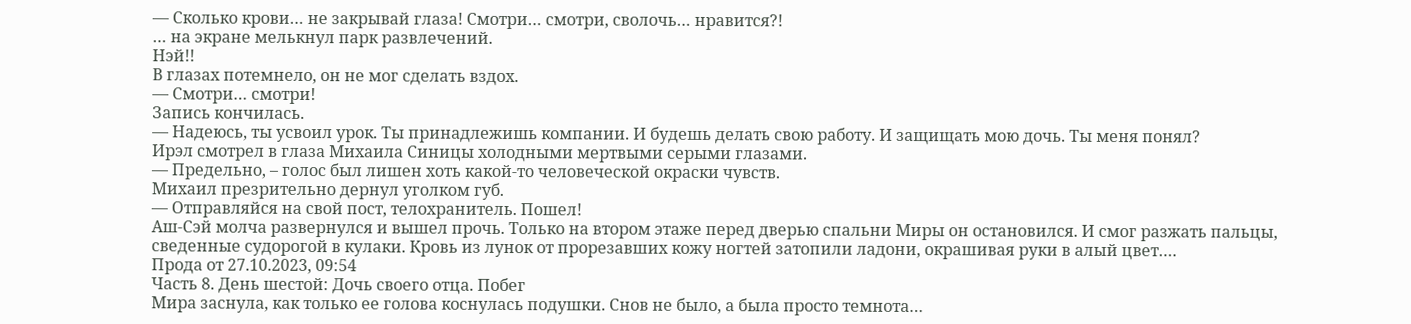— Сколько крови… не закрывай глаза! Смотри… смотри, сволочь… нравится?!
… на экране мелькнул парк развлечений.
Нэй!!
В глазах потемнело, он не мог сделать вздох.
— Смотри… смотри!
Запись кончилась.
— Надеюсь, ты усвоил урок. Ты принадлежишь компании. И будешь делать свою работу. И защищать мою дочь. Ты меня понял?
Ирэл смотрел в глаза Михаила Синицы холодными мертвыми серыми глазами.
— Предельно, – голос был лишен хоть какой-то человеческой окраски чувств.
Михаил презрительно дернул уголком губ.
— Отправляйся на свой пост, телохранитель. Пошел!
Аш-Сэй молча развернулся и вышел прочь. Только на втором этаже перед дверью спальни Миры он остановился. И смог разжать пальцы, сведенные судорогой в кулаки. Кровь из лунок от прорезавших кожу ногтей затопили ладони, окрашивая руки в алый цвет….
Прода от 27.10.2023, 09:54
Часть 8. День шестой: Дочь своего отца. Побег
Мира заснула, как только ее голова коснулась подушки. Снов не было, а была просто темнота…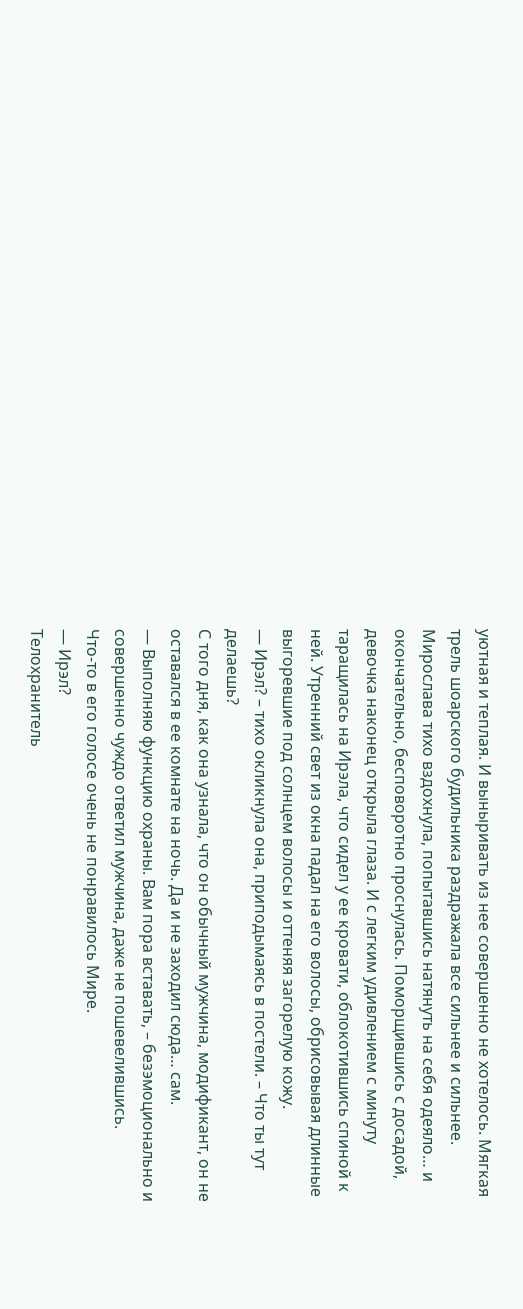уютная и теплая. И выныривать из нее совершенно не хотелось. Мягкая трель шоарского будильника раздражала все сильнее и сильнее.
Мирослава тихо вздохнула, попытавшись натянуть на себя одеяло… и окончательно, бесповоротно проснулась. Поморщившись с досадой, девочка наконец открыла глаза. И с легким удивлением с минуту таращилась на Ирэла, что сидел у ее кровати, облокотившись спиной к ней. Утренний свет из окна падал на его волосы, обрисовывая длинные выгоревшие под солнцем волосы и оттеняя загорелую кожу.
— Ирэл? – тихо окликнула она, приподымаясь в постели. – Что ты тут делаешь?
С того дня, как она узнала, что он обычный мужчина, модификант, он не оставался в ее комнате на ночь. Да и не заходил сюда… сам.
— Выполняю функцию охраны. Вам пора вставать, – безэмоционально и совершенно чуждо ответил мужчина, даже не пошевелившись.
Что-то в его голосе очень не понравилось Мире.
— Ирэл?
Телохранитель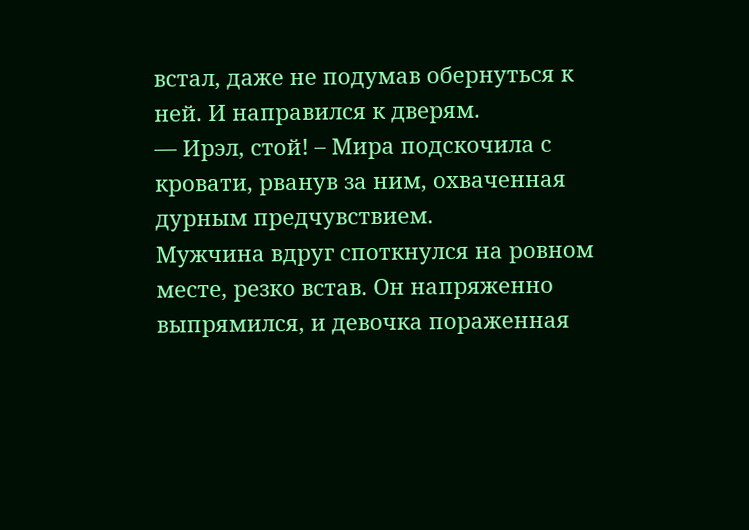встал, даже не подумав обернуться к ней. И направился к дверям.
— Ирэл, стой! – Мира подскочила с кровати, рванув за ним, охваченная дурным предчувствием.
Мужчина вдруг споткнулся на ровном месте, резко встав. Он напряженно выпрямился, и девочка пораженная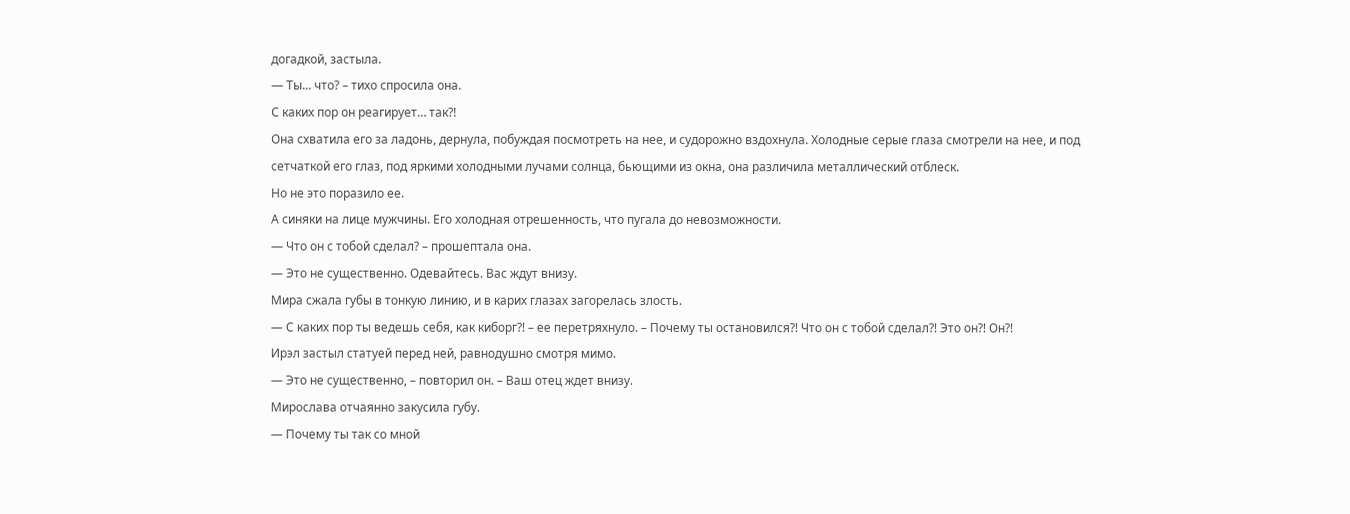догадкой, застыла.
— Ты... что? – тихо спросила она.
С каких пор он реагирует… так?!
Она схватила его за ладонь, дернула, побуждая посмотреть на нее, и судорожно вздохнула. Холодные серые глаза смотрели на нее, и под сетчаткой его глаз, под яркими холодными лучами солнца, бьющими из окна, она различила металлический отблеск.
Но не это поразило ее.
А синяки на лице мужчины. Его холодная отрешенность, что пугала до невозможности.
— Что он с тобой сделал? – прошептала она.
— Это не существенно. Одевайтесь. Вас ждут внизу.
Мира сжала губы в тонкую линию, и в карих глазах загорелась злость.
— С каких пор ты ведешь себя, как киборг?! – ее перетряхнуло. – Почему ты остановился?! Что он с тобой сделал?! Это он?! Он?!
Ирэл застыл статуей перед ней, равнодушно смотря мимо.
— Это не существенно, – повторил он. – Ваш отец ждет внизу.
Мирослава отчаянно закусила губу.
— Почему ты так со мной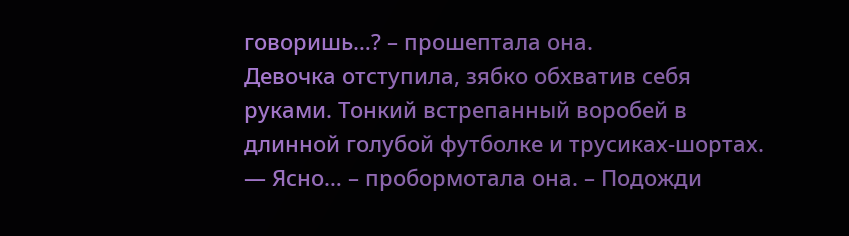говоришь…? – прошептала она.
Девочка отступила, зябко обхватив себя руками. Тонкий встрепанный воробей в длинной голубой футболке и трусиках-шортах.
— Ясно… – пробормотала она. – Подожди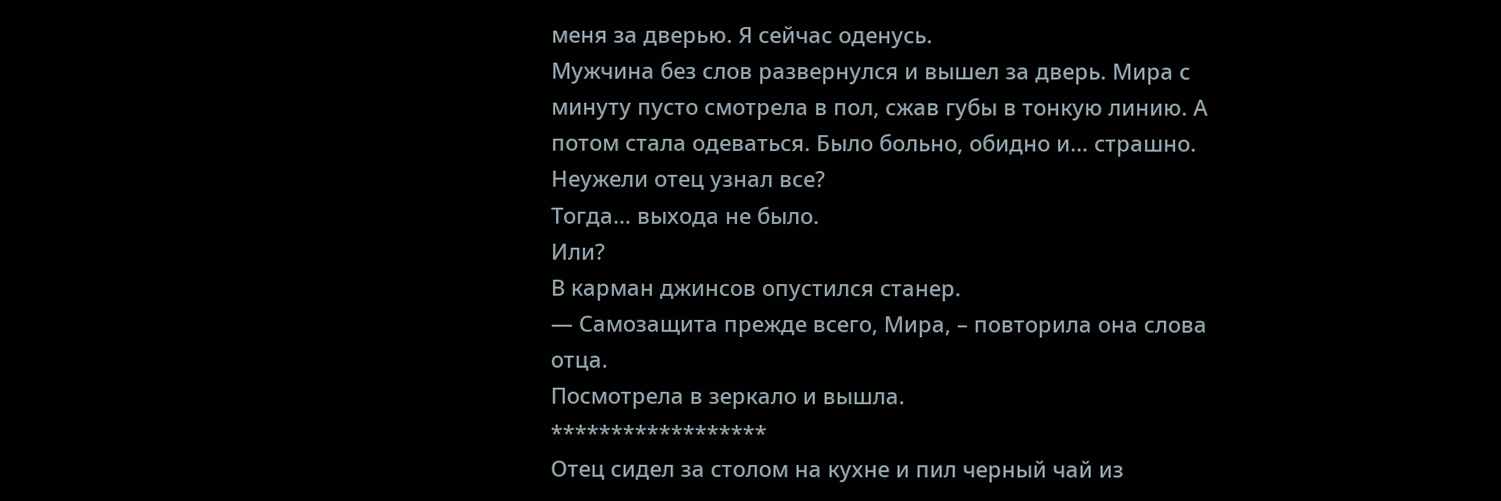меня за дверью. Я сейчас оденусь.
Мужчина без слов развернулся и вышел за дверь. Мира с минуту пусто смотрела в пол, сжав губы в тонкую линию. А потом стала одеваться. Было больно, обидно и… страшно. Неужели отец узнал все?
Тогда… выхода не было.
Или?
В карман джинсов опустился станер.
— Самозащита прежде всего, Мира, – повторила она слова отца.
Посмотрела в зеркало и вышла.
******************
Отец сидел за столом на кухне и пил черный чай из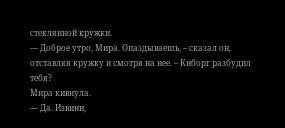стеклянной кружки.
— Доброе утро, Мира. Опаздываешь, – сказал он, отставляя кружку и смотря на нее. – Киборг разбудил тебя?
Мира кивнула.
— Да. Извини,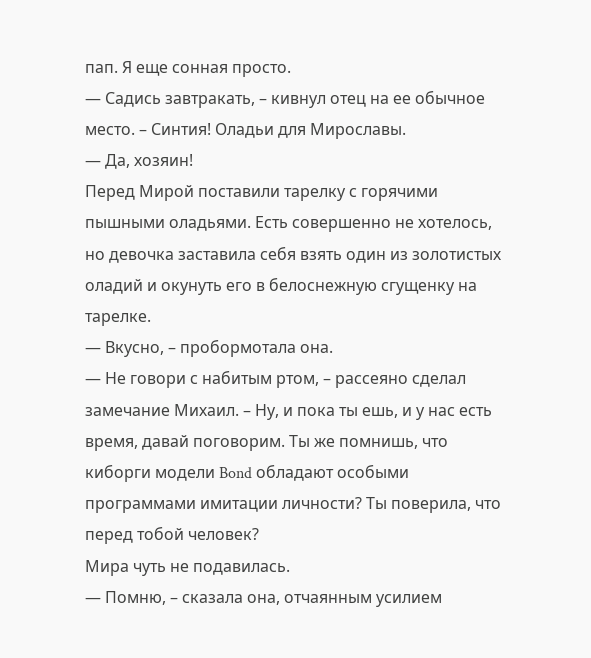пап. Я еще сонная просто.
— Садись завтракать, – кивнул отец на ее обычное место. – Синтия! Оладьи для Мирославы.
— Да, хозяин!
Перед Мирой поставили тарелку с горячими пышными оладьями. Есть совершенно не хотелось, но девочка заставила себя взять один из золотистых оладий и окунуть его в белоснежную сгущенку на тарелке.
— Вкусно, – пробормотала она.
— Не говори с набитым ртом, – рассеяно сделал замечание Михаил. – Ну, и пока ты ешь, и у нас есть время, давай поговорим. Ты же помнишь, что киборги модели Bond обладают особыми программами имитации личности? Ты поверила, что перед тобой человек?
Мира чуть не подавилась.
— Помню, – сказала она, отчаянным усилием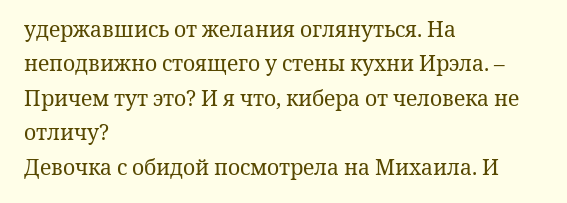удержавшись от желания оглянуться. На неподвижно стоящего у стены кухни Ирэла. – Причем тут это? И я что, кибера от человека не отличу?
Девочка с обидой посмотрела на Михаила. И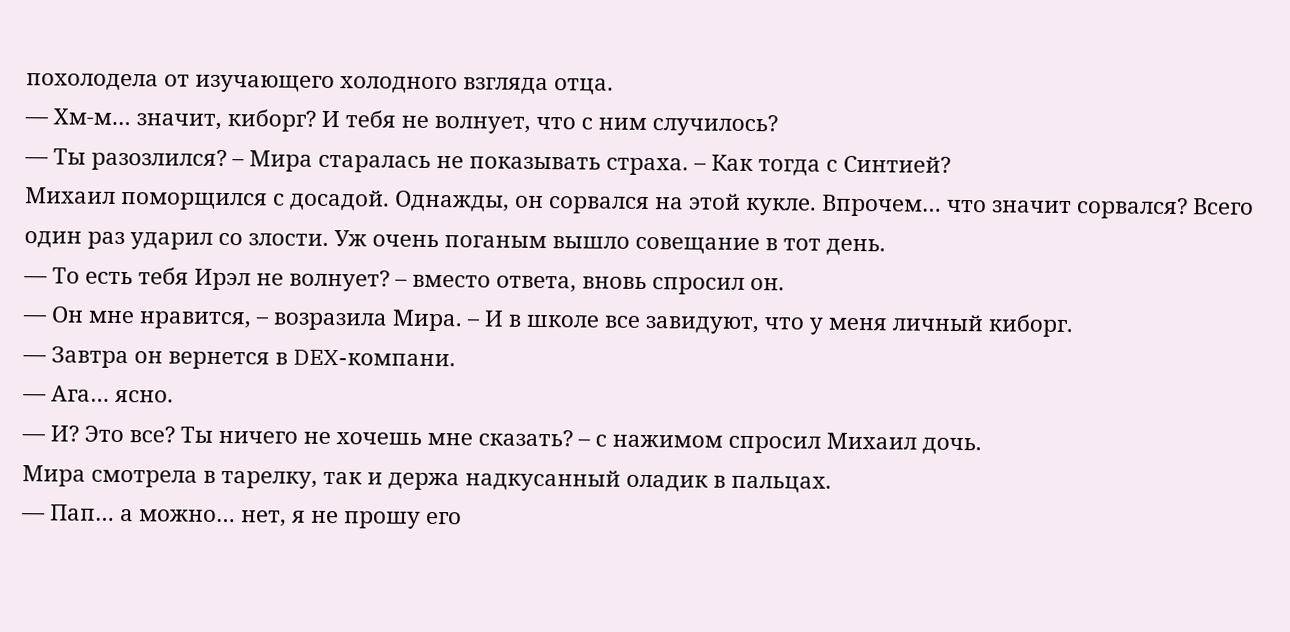похолодела от изучающего холодного взгляда отца.
— Хм-м… значит, киборг? И тебя не волнует, что с ним случилось?
— Ты разозлился? – Мира старалась не показывать страха. – Как тогда с Синтией?
Михаил поморщился с досадой. Однажды, он сорвался на этой кукле. Впрочем… что значит сорвался? Всего один раз ударил со злости. Уж очень поганым вышло совещание в тот день.
— То есть тебя Ирэл не волнует? – вместо ответа, вновь спросил он.
— Он мне нравится, – возразила Мира. – И в школе все завидуют, что у меня личный киборг.
— Завтра он вернется в DEX-компани.
— Ага… ясно.
— И? Это все? Ты ничего не хочешь мне сказать? – с нажимом спросил Михаил дочь.
Мира смотрела в тарелку, так и держа надкусанный оладик в пальцах.
— Пап… а можно… нет, я не прошу его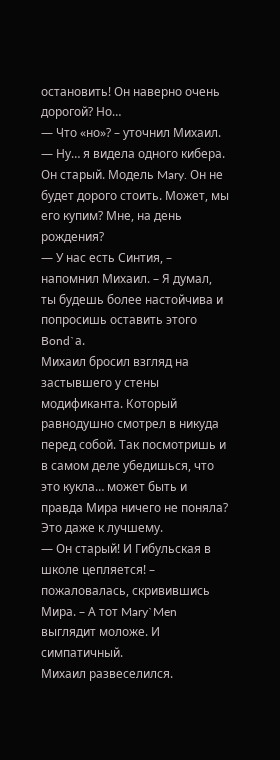остановить! Он наверно очень дорогой? Но…
— Что «но»? – уточнил Михаил.
— Ну… я видела одного кибера. Он старый. Модель Mary. Он не будет дорого стоить. Может, мы его купим? Мне, на день рождения?
— У нас есть Синтия, – напомнил Михаил. – Я думал, ты будешь более настойчива и попросишь оставить этого Bond`а.
Михаил бросил взгляд на застывшего у стены модификанта. Который равнодушно смотрел в никуда перед собой. Так посмотришь и в самом деле убедишься, что это кукла… может быть и правда Мира ничего не поняла? Это даже к лучшему.
— Он старый! И Гибульская в школе цепляется! – пожаловалась, скривившись Мира. – А тот Mary`Men выглядит моложе. И симпатичный.
Михаил развеселился.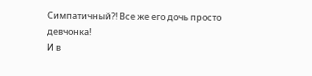Симпатичный?! Все же его дочь просто девчонка!
И в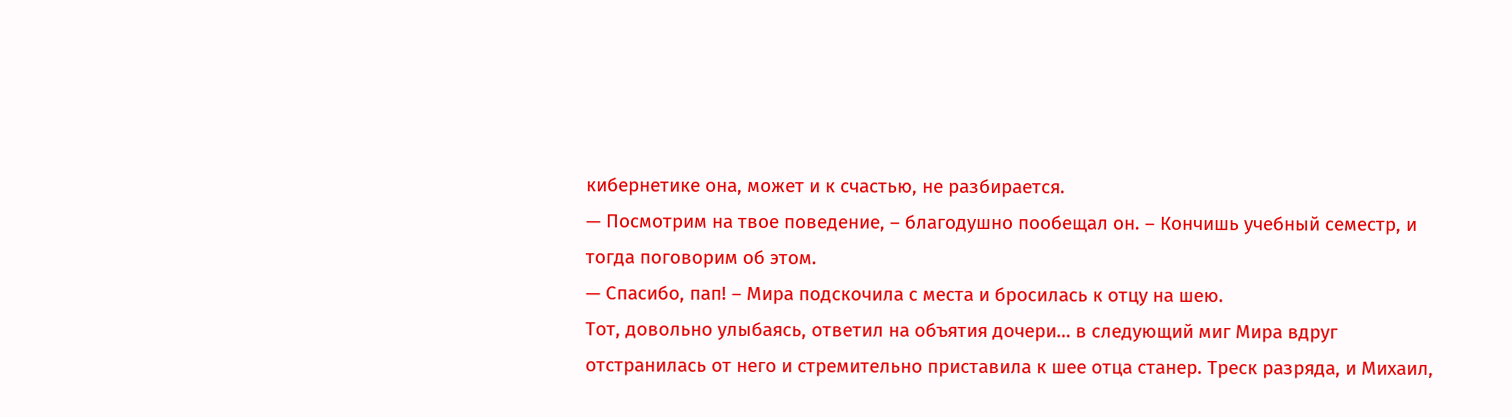кибернетике она, может и к счастью, не разбирается.
— Посмотрим на твое поведение, – благодушно пообещал он. – Кончишь учебный семестр, и тогда поговорим об этом.
— Спасибо, пап! – Мира подскочила с места и бросилась к отцу на шею.
Тот, довольно улыбаясь, ответил на объятия дочери… в следующий миг Мира вдруг отстранилась от него и стремительно приставила к шее отца станер. Треск разряда, и Михаил,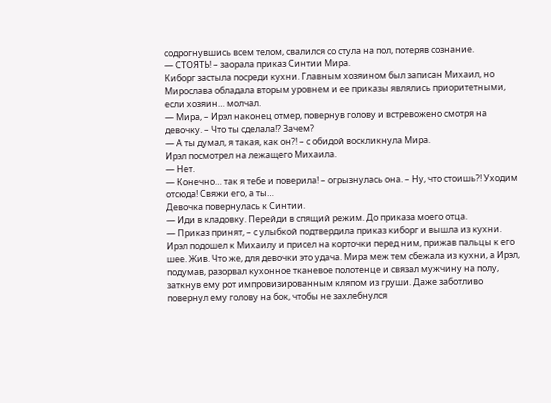содрогнувшись всем телом, свалился со стула на пол, потеряв сознание.
— СТОЯТЬ! – заорала приказ Синтии Мира.
Киборг застыла посреди кухни. Главным хозяином был записан Михаил, но Мирослава обладала вторым уровнем и ее приказы являлись приоритетными, если хозяин… молчал.
— Мира, – Ирэл наконец отмер, повернув голову и встревожено смотря на девочку. – Что ты сделала!? Зачем?
— А ты думал, я такая, как он?! – с обидой воскликнула Мира.
Ирэл посмотрел на лежащего Михаила.
— Нет.
— Конечно… так я тебе и поверила! – огрызнулась она. – Ну, что стоишь?! Уходим отсюда! Свяжи его, а ты…
Девочка повернулась к Синтии.
— Иди в кладовку. Перейди в спящий режим. До приказа моего отца.
— Приказ принят, – с улыбкой подтвердила приказ киборг и вышла из кухни.
Ирэл подошел к Михаилу и присел на корточки перед ним, прижав пальцы к его шее. Жив. Что же, для девочки это удача. Мира меж тем сбежала из кухни, а Ирэл, подумав, разорвал кухонное тканевое полотенце и связал мужчину на полу, заткнув ему рот импровизированным кляпом из груши. Даже заботливо повернул ему голову на бок, чтобы не захлебнулся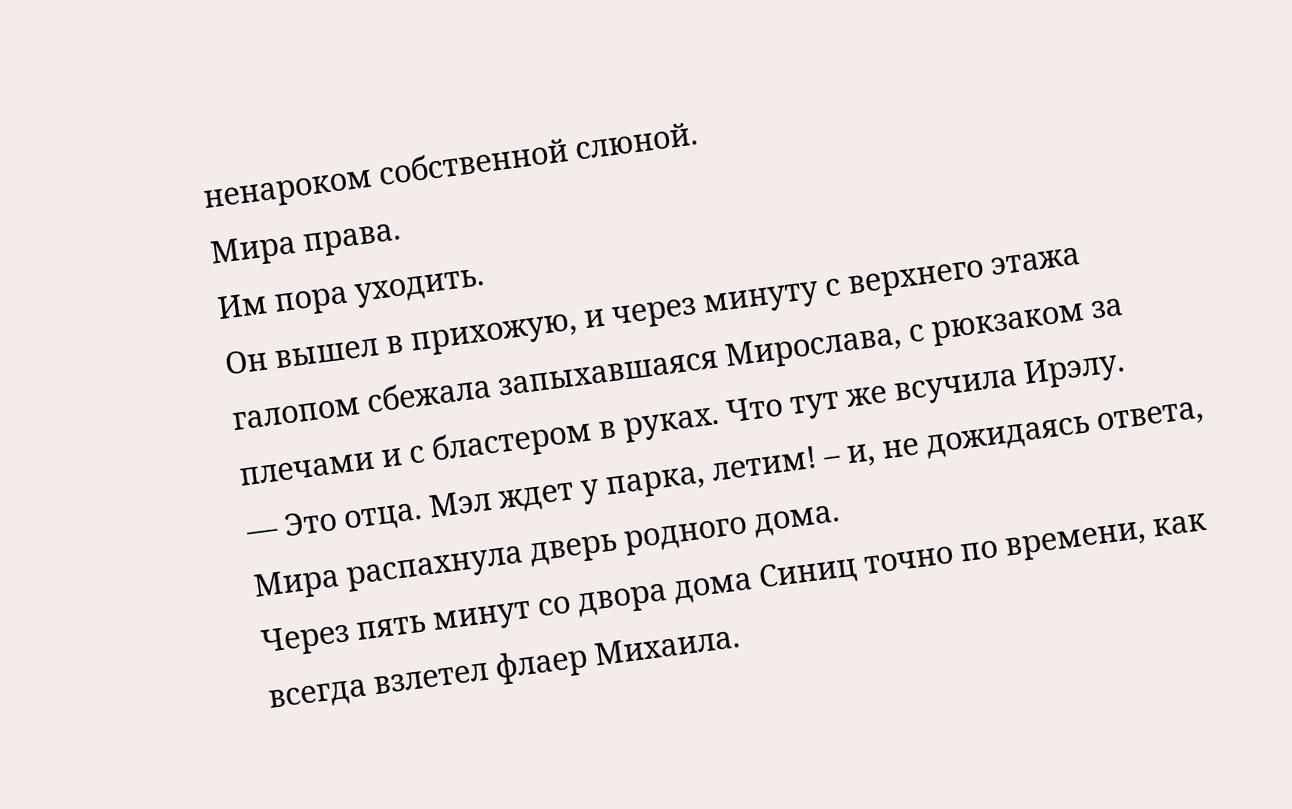ненароком собственной слюной.
Мира права.
Им пора уходить.
Он вышел в прихожую, и через минуту с верхнего этажа галопом сбежала запыхавшаяся Мирослава, с рюкзаком за плечами и с бластером в руках. Что тут же всучила Ирэлу.
— Это отца. Мэл ждет у парка, летим! – и, не дожидаясь ответа, Мира распахнула дверь родного дома.
Через пять минут со двора дома Синиц точно по времени, как всегда взлетел флаер Михаила.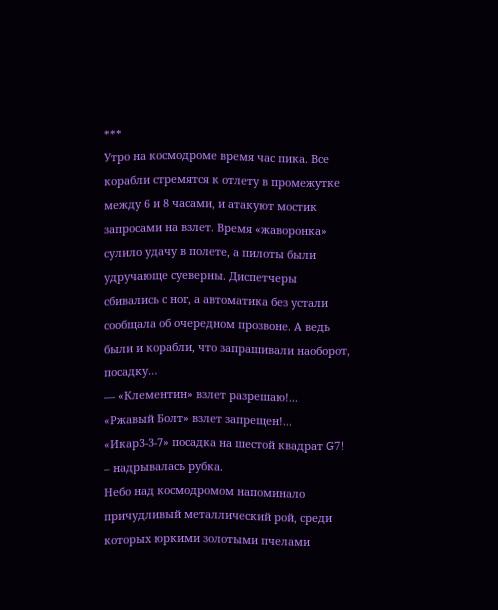***
Утро на космодроме время час пика. Все корабли стремятся к отлету в промежутке между 6 и 8 часами, и атакуют мостик запросами на взлет. Время «жаворонка» сулило удачу в полете, а пилоты были удручающе суеверны. Диспетчеры сбивались с ног, а автоматика без устали сообщала об очередном прозвоне. А ведь были и корабли, что запрашивали наоборот, посадку…
— «Клементин» взлет разрешаю!... «Ржавый Болт» взлет запрещен!... «Икар3-3-7» посадка на шестой квадрат G7! – надрывалась рубка.
Небо над космодромом напоминало причудливый металлический рой, среди которых юркими золотыми пчелами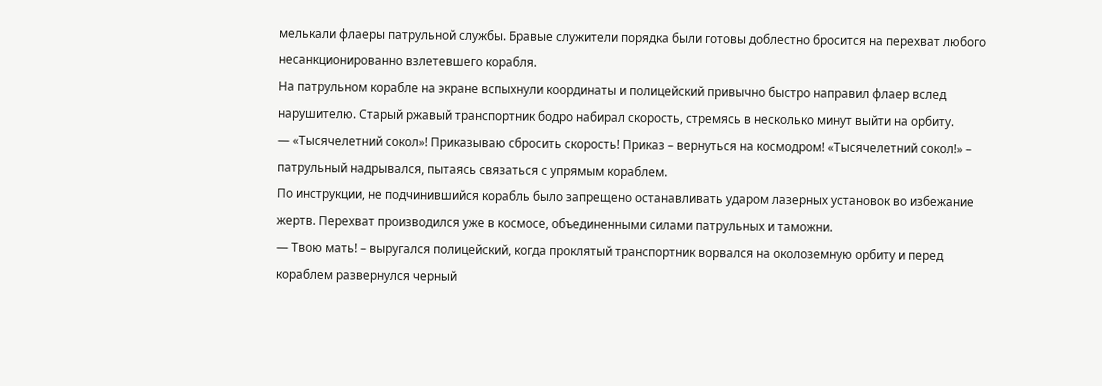мелькали флаеры патрульной службы. Бравые служители порядка были готовы доблестно бросится на перехват любого несанкционированно взлетевшего корабля.
На патрульном корабле на экране вспыхнули координаты и полицейский привычно быстро направил флаер вслед нарушителю. Старый ржавый транспортник бодро набирал скорость, стремясь в несколько минут выйти на орбиту.
— «Тысячелетний сокол»! Приказываю сбросить скорость! Приказ – вернуться на космодром! «Тысячелетний сокол!» – патрульный надрывался, пытаясь связаться с упрямым кораблем.
По инструкции, не подчинившийся корабль было запрещено останавливать ударом лазерных установок во избежание жертв. Перехват производился уже в космосе, объединенными силами патрульных и таможни.
— Твою мать! – выругался полицейский, когда проклятый транспортник ворвался на околоземную орбиту и перед кораблем развернулся черный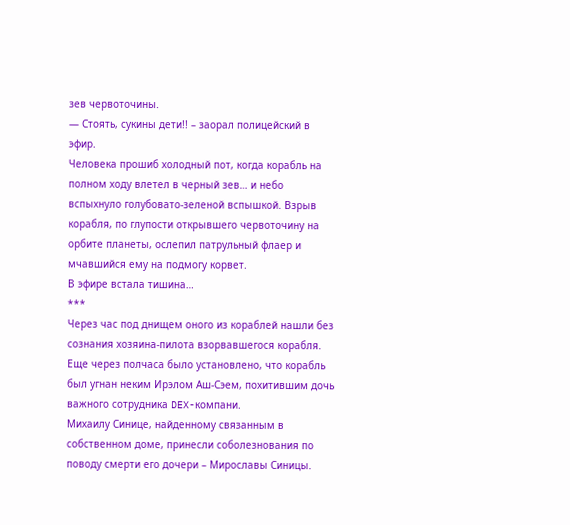зев червоточины.
— Стоять, сукины дети!! – заорал полицейский в эфир.
Человека прошиб холодный пот, когда корабль на полном ходу влетел в черный зев… и небо вспыхнуло голубовато-зеленой вспышкой. Взрыв корабля, по глупости открывшего червоточину на орбите планеты, ослепил патрульный флаер и мчавшийся ему на подмогу корвет.
В эфире встала тишина…
***
Через час под днищем оного из кораблей нашли без сознания хозяина-пилота взорвавшегося корабля. Еще через полчаса было установлено, что корабль был угнан неким Ирэлом Аш-Сэем, похитившим дочь важного сотрудника DEX-компани.
Михаилу Синице, найденному связанным в собственном доме, принесли соболезнования по поводу смерти его дочери – Мирославы Синицы.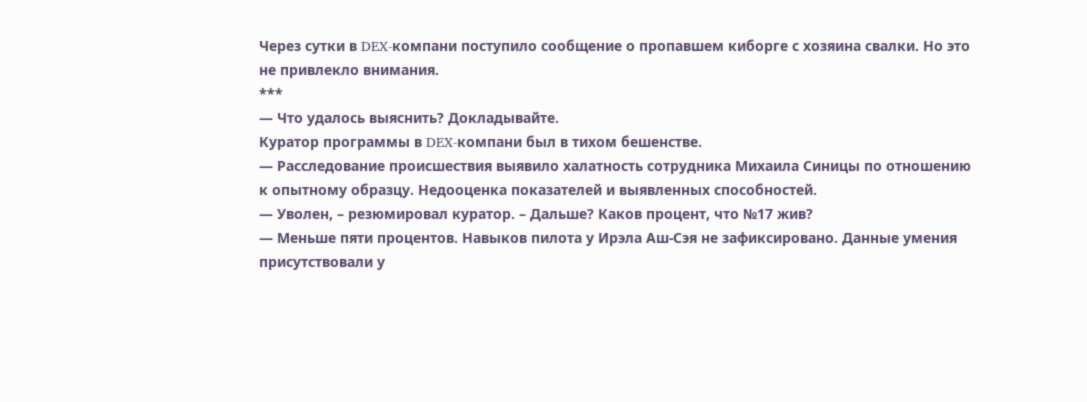Через сутки в DEX-компани поступило сообщение о пропавшем киборге с хозяина свалки. Но это не привлекло внимания.
***
— Что удалось выяснить? Докладывайте.
Куратор программы в DEX-компани был в тихом бешенстве.
— Расследование происшествия выявило халатность сотрудника Михаила Синицы по отношению к опытному образцу. Недооценка показателей и выявленных способностей.
— Уволен, – резюмировал куратор. – Дальше? Каков процент, что №17 жив?
— Меньше пяти процентов. Навыков пилота у Ирэла Аш-Сэя не зафиксировано. Данные умения присутствовали у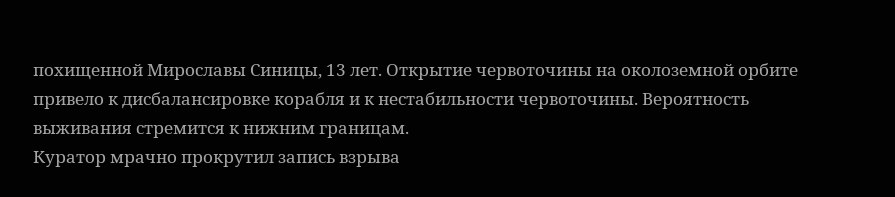похищенной Мирославы Синицы, 13 лет. Открытие червоточины на околоземной орбите привело к дисбалансировке корабля и к нестабильности червоточины. Вероятность выживания стремится к нижним границам.
Куратор мрачно прокрутил запись взрыва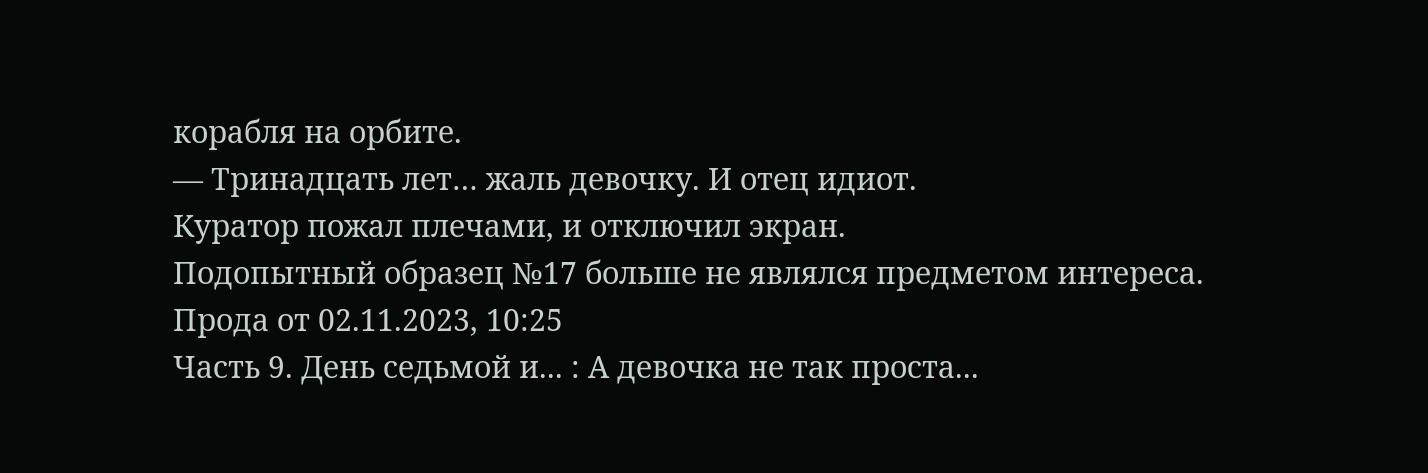корабля на орбите.
— Тринадцать лет… жаль девочку. И отец идиот.
Куратор пожал плечами, и отключил экран.
Подопытный образец №17 больше не являлся предметом интереса.
Прода от 02.11.2023, 10:25
Часть 9. День седьмой и... : А девочка не так проста...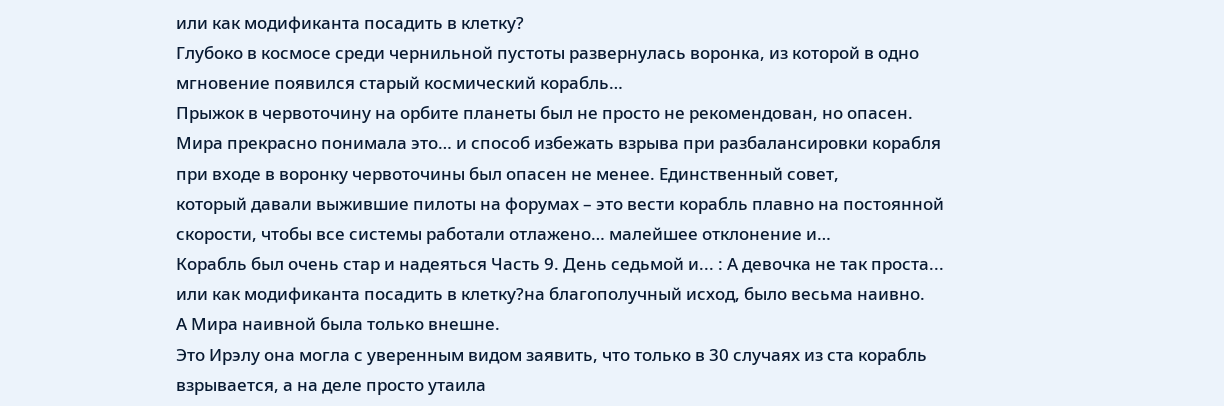или как модификанта посадить в клетку?
Глубоко в космосе среди чернильной пустоты развернулась воронка, из которой в одно мгновение появился старый космический корабль…
Прыжок в червоточину на орбите планеты был не просто не рекомендован, но опасен. Мира прекрасно понимала это… и способ избежать взрыва при разбалансировки корабля при входе в воронку червоточины был опасен не менее. Единственный совет,
который давали выжившие пилоты на форумах – это вести корабль плавно на постоянной скорости, чтобы все системы работали отлажено… малейшее отклонение и…
Корабль был очень стар и надеяться Часть 9. День седьмой и... : А девочка не так проста... или как модификанта посадить в клетку?на благополучный исход, было весьма наивно.
А Мира наивной была только внешне.
Это Ирэлу она могла с уверенным видом заявить, что только в 30 случаях из ста корабль взрывается, а на деле просто утаила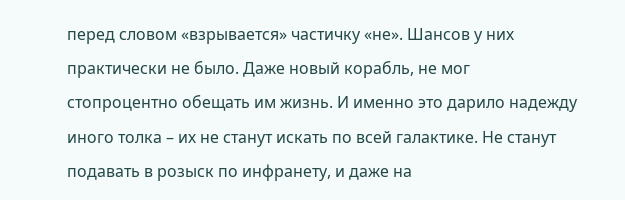перед словом «взрывается» частичку «не». Шансов у них практически не было. Даже новый корабль, не мог стопроцентно обещать им жизнь. И именно это дарило надежду иного толка – их не станут искать по всей галактике. Не станут подавать в розыск по инфранету, и даже на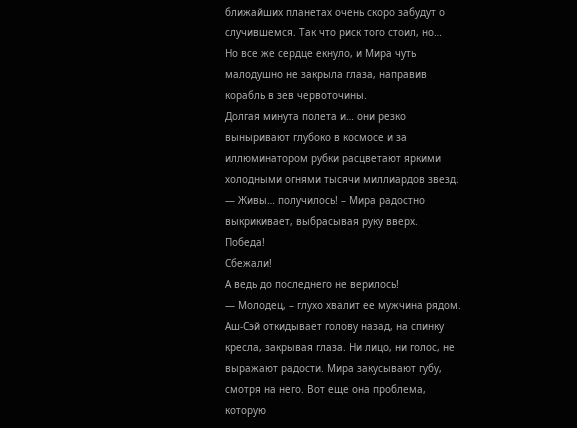ближайших планетах очень скоро забудут о случившемся. Так что риск того стоил, но…
Но все же сердце екнуло, и Мира чуть малодушно не закрыла глаза, направив корабль в зев червоточины.
Долгая минута полета и… они резко выныривают глубоко в космосе и за иллюминатором рубки расцветают яркими холодными огнями тысячи миллиардов звезд.
— Живы… получилось! – Мира радостно выкрикивает, выбрасывая руку вверх.
Победа!
Сбежали!
А ведь до последнего не верилось!
— Молодец, – глухо хвалит ее мужчина рядом.
Аш-Сэй откидывает голову назад, на спинку кресла, закрывая глаза. Ни лицо, ни голос, не выражают радости. Мира закусывают губу, смотря на него. Вот еще она проблема, которую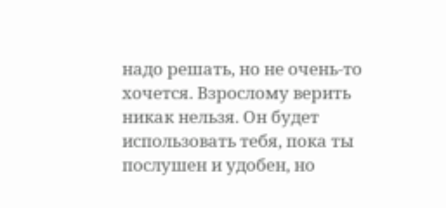надо решать, но не очень-то хочется. Взрослому верить никак нельзя. Он будет использовать тебя, пока ты послушен и удобен, но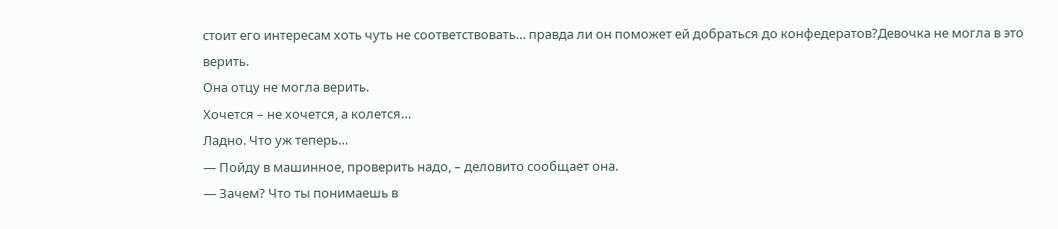стоит его интересам хоть чуть не соответствовать… правда ли он поможет ей добраться до конфедератов?Девочка не могла в это верить.
Она отцу не могла верить.
Хочется – не хочется, а колется…
Ладно. Что уж теперь…
— Пойду в машинное, проверить надо, – деловито сообщает она.
— Зачем? Что ты понимаешь в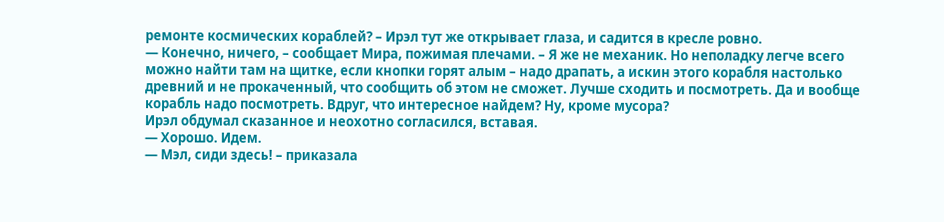ремонте космических кораблей? – Ирэл тут же открывает глаза, и садится в кресле ровно.
— Конечно, ничего, – сообщает Мира, пожимая плечами. – Я же не механик. Но неполадку легче всего можно найти там на щитке, если кнопки горят алым – надо драпать, а искин этого корабля настолько древний и не прокаченный, что сообщить об этом не сможет. Лучше сходить и посмотреть. Да и вообще корабль надо посмотреть. Вдруг, что интересное найдем? Ну, кроме мусора?
Ирэл обдумал сказанное и неохотно согласился, вставая.
— Хорошо. Идем.
— Мэл, сиди здесь! – приказала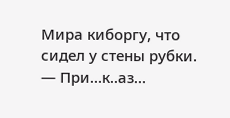Мира киборгу, что сидел у стены рубки.
— При…к..аз…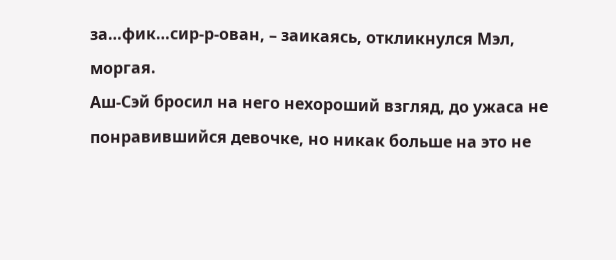за…фик…сир-р-ован, – заикаясь, откликнулся Мэл, моргая.
Аш-Сэй бросил на него нехороший взгляд, до ужаса не понравившийся девочке, но никак больше на это не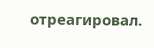отреагировал.